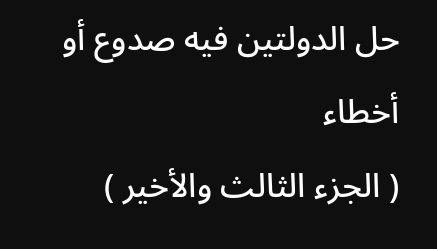حل الدولتين فيه صدوع أو أخطاء
( الجزء الثالث والأخير )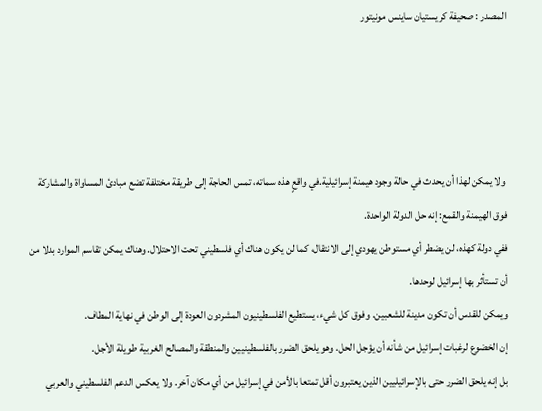المصدر : صحيفة كريستيان ساينس مونيتور




 ولا يمكن لهذا أن يحدث في حالة وجود هيمنة إسرائيلية.في واقعٍ هذه سماته، تمس الحاجة إلى طريقة مختلفة تضع مبادئ المساواة والمشاركة فوق الهيمنة والقمع: إنه حل الدولة الواحدة.
ففي دولة كهذه، لن يضطر أي مستوطن يهودي إلى الانتقال، كما لن يكون هناك أي فلسطيني تحت الاحتلال. وهناك يمكن تقاسم الموارد بدلا من أن تستأثر بها إسرائيل لوحدها.
ويمكن للقدس أن تكون مدينة للشعبين. وفوق كل شيء، يستطيع الفلسطينيون المشردون العودة إلى الوطن في نهاية المطاف.
إن الخضوع لرغبات إسرائيل من شأنه أن يؤجل الحل. وهو يلحق الضرر بالفلسطينيين والمنطقة والمصالح الغربية طويلة الأجل.
بل إنه يلحق الضرر حتى بالإسرائيليين الذين يعتبرون أقل تمتعا بالأمن في إسرائيل من أي مكان آخر. ولا يعكس الدعم الفلسطيني والعربي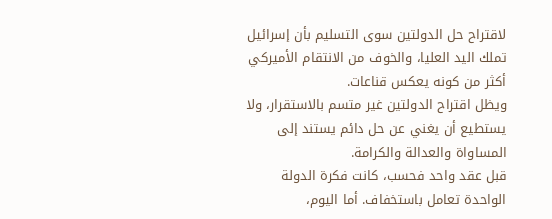لاقتراح حل الدولتين سوى التسليم بأن إسرائيل تملك اليد العليا، والخوف من الانتقام الأميركي أكثر من كونه يعكس قناعات.
ويظل اقتراح الدولتين غير متسم بالاستقرار، ولا يستطيع أن يغني عن حل دائم يستند إلى المساواة والعدالة والكرامة.
قبل عقد واحد فحسب، كانت فكرة الدولة الواحدة تعامل باستخفاف. أما اليوم،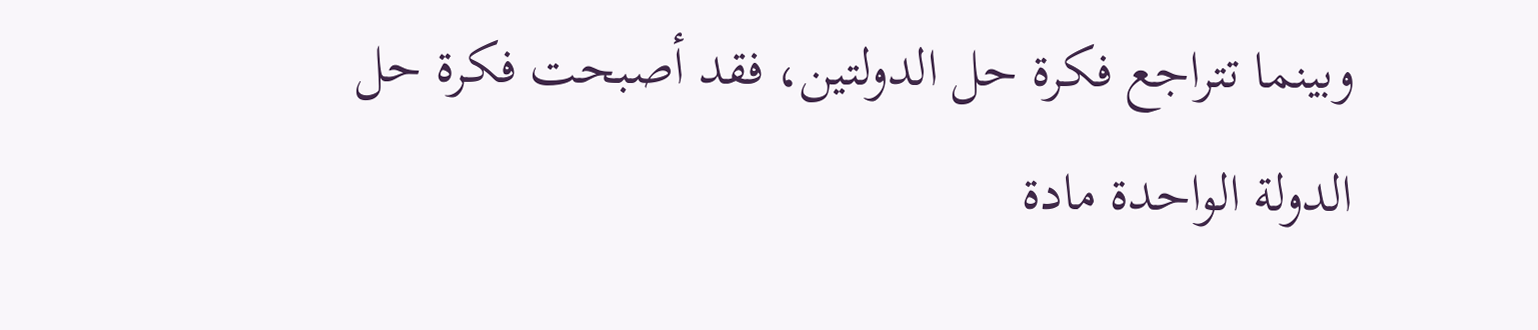وبينما تتراجع فكرة حل الدولتين، فقد أصبحت فكرة حل الدولة الواحدة مادة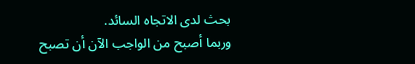بحث لدى الاتجاه السائد.
وربما أصبح من الواجب الآن أن تصبح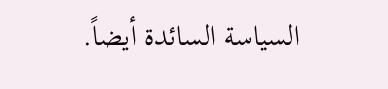السياسة السائدة أيضاً.